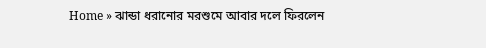Home » ঝান্ডা ধরানোর মরশুমে আবার দলে ফিরলেন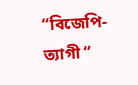“বিজেপি-ত্যাগী “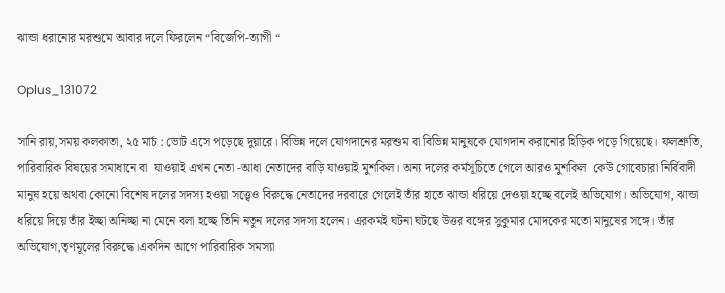ঝান্ডা ধরানোর মরশুমে আবার দলে ফিরলেন “বিজেপি-ত্যাগী “

Oplus_131072

সানি রায়,সময় কলকাতা, ২৫ মার্চ : ভোট এসে পড়েছে দুয়ারে। বিভিন্ন দলে যোগদানের মরশুম বা বিভিন্ন মানুষকে যোগদান করানোর হিড়িক পড়ে গিয়েছে। ফলশ্রুতি, পারিবারিক বিষয়ের সমাধানে বা  যাওয়াই এখন নেতা -আধা নেতাদের বাড়ি যাওয়াই মুশকিল। অন্য দলের কর্মসূচিতে গেলে আরও মুশকিল  কেউ গোবেচারা নির্বিবাদী মানুষ হয়ে অথবা কোনো বিশেষ দলের সদস্য হওয়া সত্ত্বেও বিরুদ্ধে নেতাদের দরবারে গেলেই তাঁর হাতে ঝান্ডা ধরিয়ে দেওয়া হচ্ছে বলেই অভিযোগ। অভিযোগ, ঝান্ডা ধরিয়ে দিয়ে তাঁর ইচ্ছা অনিচ্ছা না মেনে বলা হচ্ছে তিনি নতুন দলের সদস্য হলেন। এরকমই ঘটনা ঘটছে উত্তর বঙ্গের সুকুমার মোদকের মতো মানুষের সঙ্গে। তাঁর অভিযোগ,তৃণমূলের বিরুদ্ধে।একদিন আগে পারিবারিক সমস্যা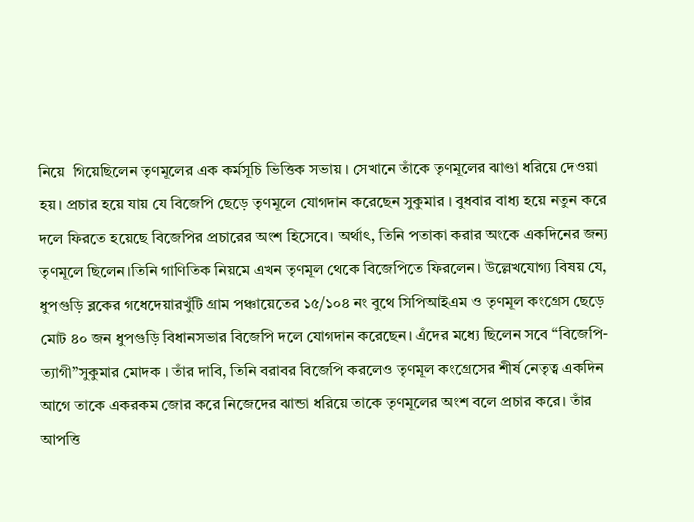নিয়ে  গিয়েছিলেন তৃণমূলের এক কর্মসূচি ভিত্তিক সভায় । সেখানে তাঁকে তৃণমূলের ঝাণ্ডা ধরিয়ে দেওয়া হয়। প্রচার হয়ে যায় যে বিজেপি ছেড়ে তৃণমূলে যোগদান করেছেন সুকুমার । বুধবার বাধ্য হয়ে নতুন করে দলে ফিরতে হয়েছে বিজেপির প্রচারের অংশ হিসেবে। অর্থাৎ, তিনি পতাকা করার অংকে একদিনের জন্য তৃণমূলে ছিলেন।তিনি গাণিতিক নিয়মে এখন তৃণমূল থেকে বিজেপিতে ফিরলেন। উল্লেখযোগ্য বিষয় যে, ধুপগুড়ি ব্লকের গধেদেয়ারখুঁটি গ্রাম পঞ্চায়েতের ১৫/১০৪ নং বুথে সিপিআইএম ও তৃণমূল কংগ্রেস ছেড়ে মোট ৪০ জন ধুপগুড়ি বিধানসভার বিজেপি দলে যোগদান করেছেন। এঁদের মধ্যে ছিলেন সবে “বিজেপি-ত্যাগী”সুকুমার মোদক । তাঁর দাবি, তিনি বরাবর বিজেপি করলেও তৃণমূল কংগ্রেসের শীর্ষ নেতৃত্ব একদিন আগে তাকে একরকম জোর করে নিজেদের ঝান্ডা ধরিয়ে তাকে তৃণমূলের অংশ বলে প্রচার করে। তাঁর আপত্তি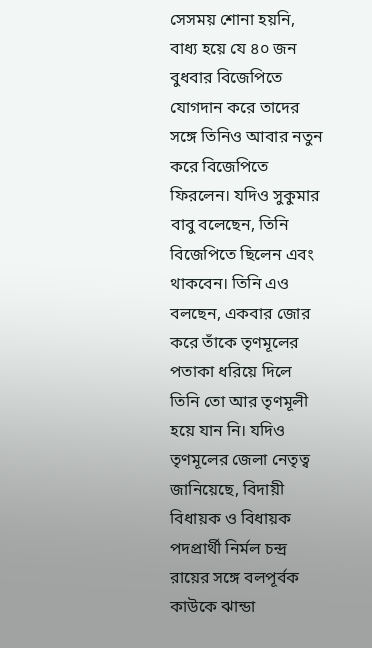সেসময় শোনা হয়নি, বাধ্য হয়ে যে ৪০ জন বুধবার বিজেপিতে যোগদান করে তাদের সঙ্গে তিনিও আবার নতুন করে বিজেপিতে ফিরলেন। যদিও সুকুমার বাবু বলেছেন, তিনি বিজেপিতে ছিলেন এবং থাকবেন। তিনি এও বলছেন, একবার জোর করে তাঁকে তৃণমূলের পতাকা ধরিয়ে দিলে তিনি তো আর তৃণমূলী হয়ে যান নি। যদিও তৃণমূলের জেলা নেতৃত্ব জানিয়েছে, বিদায়ী বিধায়ক ও বিধায়ক পদপ্রার্থী নির্মল চন্দ্র রায়ের সঙ্গে বলপূর্বক কাউকে ঝান্ডা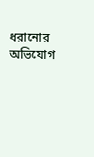ধরানোর অভিযোগ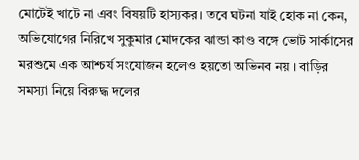মোটেই খাটে না এবং বিষয়টি হাস্যকর। তবে ঘটনা যাই হোক না কেন, অভিযোগের নিরিখে সুকুমার মোদকের ঝান্ডা কাণ্ড বঙ্গে ভোট সার্কাসের মরশুমে এক আশ্চর্য সংযোজন হলেও হয়তো অভিনব নয় । বাড়ির সমস্যা নিয়ে বিরুদ্ধ দলের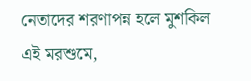নেতাদের শরণাপন্ন হলে মুশকিল এই মরশুমে,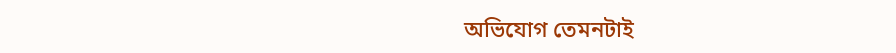অভিযোগ তেমনটাই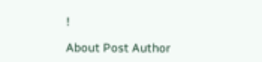!

About Post Author